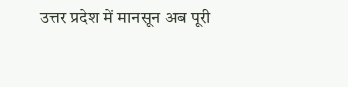उत्तर प्रदेश में मानसून अब पूरी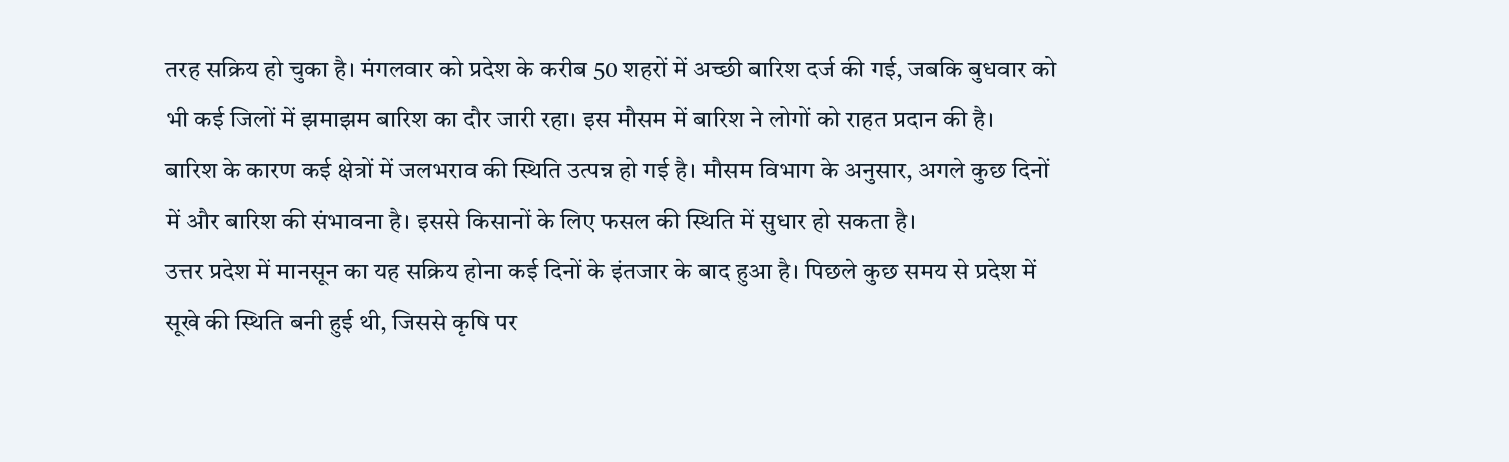तरह सक्रिय हो चुका है। मंगलवार को प्रदेश के करीब 50 शहरों में अच्छी बारिश दर्ज की गई, जबकि बुधवार को भी कई जिलों में झमाझम बारिश का दौर जारी रहा। इस मौसम में बारिश ने लोगों को राहत प्रदान की है।
बारिश के कारण कई क्षेत्रों में जलभराव की स्थिति उत्पन्न हो गई है। मौसम विभाग के अनुसार, अगले कुछ दिनों में और बारिश की संभावना है। इससे किसानों के लिए फसल की स्थिति में सुधार हो सकता है।
उत्तर प्रदेश में मानसून का यह सक्रिय होना कई दिनों के इंतजार के बाद हुआ है। पिछले कुछ समय से प्रदेश में सूखे की स्थिति बनी हुई थी, जिससे कृषि पर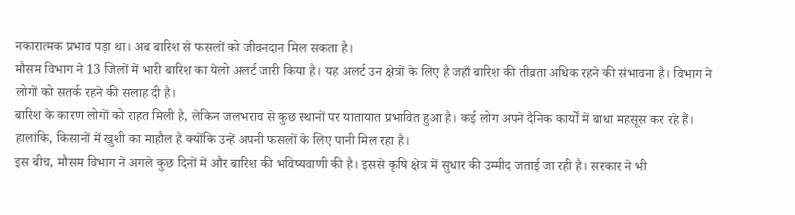नकारात्मक प्रभाव पड़ा था। अब बारिश से फसलों को जीवनदान मिल सकता है।
मौसम विभाग ने 13 जिलों में भारी बारिश का येलो अलर्ट जारी किया है। यह अलर्ट उन क्षेत्रों के लिए है जहाँ बारिश की तीव्रता अधिक रहने की संभावना है। विभाग ने लोगों को सतर्क रहने की सलाह दी है।
बारिश के कारण लोगों को राहत मिली है, लेकिन जलभराव से कुछ स्थानों पर यातायात प्रभावित हुआ है। कई लोग अपने दैनिक कार्यों में बाधा महसूस कर रहे हैं। हालांकि, किसानों में खुशी का माहौल है क्योंकि उन्हें अपनी फसलों के लिए पानी मिल रहा है।
इस बीच, मौसम विभाग ने अगले कुछ दिनों में और बारिश की भविष्यवाणी की है। इससे कृषि क्षेत्र में सुधार की उम्मीद जताई जा रही है। सरकार ने भी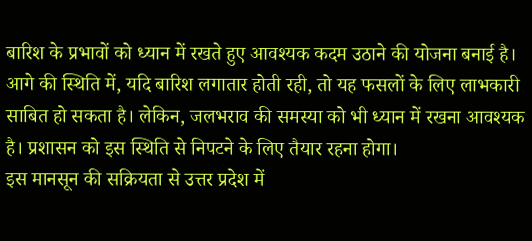बारिश के प्रभावों को ध्यान में रखते हुए आवश्यक कदम उठाने की योजना बनाई है।
आगे की स्थिति में, यदि बारिश लगातार होती रही, तो यह फसलों के लिए लाभकारी साबित हो सकता है। लेकिन, जलभराव की समस्या को भी ध्यान में रखना आवश्यक है। प्रशासन को इस स्थिति से निपटने के लिए तैयार रहना होगा।
इस मानसून की सक्रियता से उत्तर प्रदेश में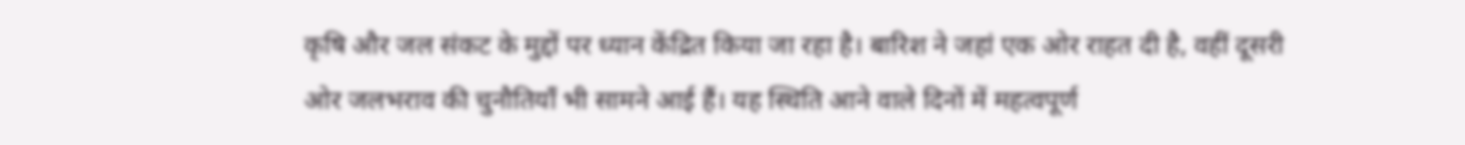कृषि और जल संकट के मुद्दों पर ध्यान केंद्रित किया जा रहा है। बारिश ने जहां एक ओर राहत दी है, वहीं दूसरी ओर जलभराव की चुनौतियाँ भी सामने आई हैं। यह स्थिति आने वाले दिनों में महत्वपूर्ण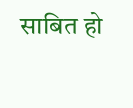साबित हो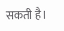सकती है।